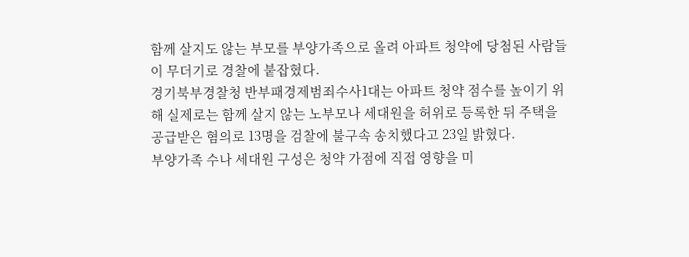함께 살지도 않는 부모를 부양가족으로 올려 아파트 청약에 당첨된 사람들이 무더기로 경찰에 붙잡혔다.
경기북부경찰청 반부패경제범죄수사1대는 아파트 청약 점수를 높이기 위해 실제로는 함께 살지 않는 노부모나 세대원을 허위로 등록한 뒤 주택을 공급받은 혐의로 13명을 검찰에 불구속 송치했다고 23일 밝혔다.
부양가족 수나 세대원 구성은 청약 가점에 직접 영향을 미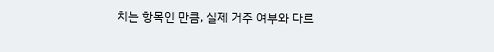치는 항목인 만큼, 실제 거주 여부와 다르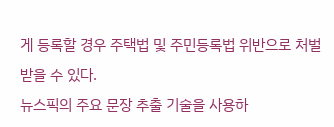게 등록할 경우 주택법 및 주민등록법 위반으로 처벌받을 수 있다.
뉴스픽의 주요 문장 추출 기술을 사용하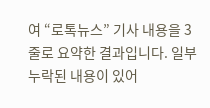여 “로톡뉴스” 기사 내용을 3줄로 요약한 결과입니다. 일부 누락된 내용이 있어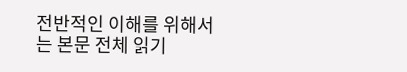전반적인 이해를 위해서는 본문 전체 읽기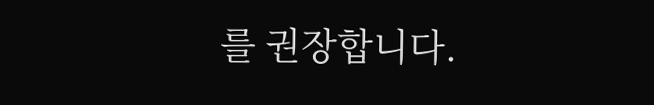를 권장합니다.